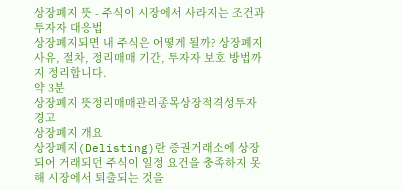상장폐지 뜻 - 주식이 시장에서 사라지는 조건과 투자자 대응법
상장폐지되면 내 주식은 어떻게 될까? 상장폐지 사유, 절차, 정리매매 기간, 투자자 보호 방법까지 정리합니다.
약 3분
상장폐지 뜻정리매매관리종목상장적격성투자 경고
상장폐지 개요
상장폐지(Delisting)란 증권거래소에 상장되어 거래되던 주식이 일정 요건을 충족하지 못해 시장에서 퇴출되는 것을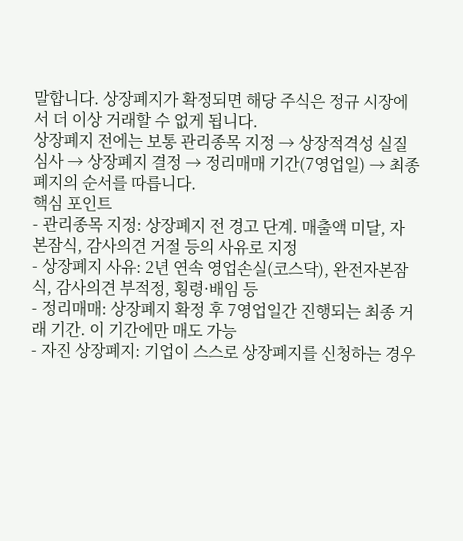말합니다. 상장폐지가 확정되면 해당 주식은 정규 시장에서 더 이상 거래할 수 없게 됩니다.
상장폐지 전에는 보통 관리종목 지정 → 상장적격성 실질심사 → 상장폐지 결정 → 정리매매 기간(7영업일) → 최종 폐지의 순서를 따릅니다.
핵심 포인트
- 관리종목 지정: 상장폐지 전 경고 단계. 매출액 미달, 자본잠식, 감사의견 거절 등의 사유로 지정
- 상장폐지 사유: 2년 연속 영업손실(코스닥), 완전자본잠식, 감사의견 부적정, 횡령·배임 등
- 정리매매: 상장폐지 확정 후 7영업일간 진행되는 최종 거래 기간. 이 기간에만 매도 가능
- 자진 상장폐지: 기업이 스스로 상장폐지를 신청하는 경우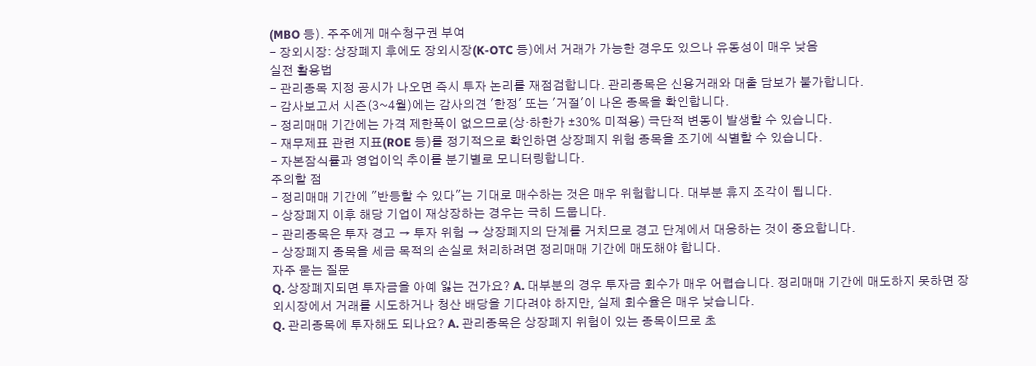(MBO 등). 주주에게 매수청구권 부여
- 장외시장: 상장폐지 후에도 장외시장(K-OTC 등)에서 거래가 가능한 경우도 있으나 유동성이 매우 낮음
실전 활용법
- 관리종목 지정 공시가 나오면 즉시 투자 논리를 재점검합니다. 관리종목은 신용거래와 대출 담보가 불가합니다.
- 감사보고서 시즌(3~4월)에는 감사의견 '한정' 또는 '거절'이 나온 종목을 확인합니다.
- 정리매매 기간에는 가격 제한폭이 없으므로(상·하한가 ±30% 미적용) 극단적 변동이 발생할 수 있습니다.
- 재무제표 관련 지표(ROE 등)를 정기적으로 확인하면 상장폐지 위험 종목을 조기에 식별할 수 있습니다.
- 자본잠식률과 영업이익 추이를 분기별로 모니터링합니다.
주의할 점
- 정리매매 기간에 "반등할 수 있다"는 기대로 매수하는 것은 매우 위험합니다. 대부분 휴지 조각이 됩니다.
- 상장폐지 이후 해당 기업이 재상장하는 경우는 극히 드뭅니다.
- 관리종목은 투자 경고 → 투자 위험 → 상장폐지의 단계를 거치므로 경고 단계에서 대응하는 것이 중요합니다.
- 상장폐지 종목을 세금 목적의 손실로 처리하려면 정리매매 기간에 매도해야 합니다.
자주 묻는 질문
Q. 상장폐지되면 투자금을 아예 잃는 건가요? A. 대부분의 경우 투자금 회수가 매우 어렵습니다. 정리매매 기간에 매도하지 못하면 장외시장에서 거래를 시도하거나 청산 배당을 기다려야 하지만, 실제 회수율은 매우 낮습니다.
Q. 관리종목에 투자해도 되나요? A. 관리종목은 상장폐지 위험이 있는 종목이므로 초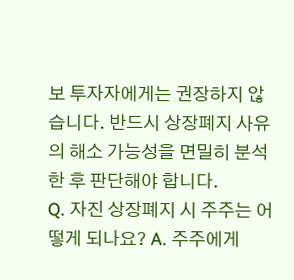보 투자자에게는 권장하지 않습니다. 반드시 상장폐지 사유의 해소 가능성을 면밀히 분석한 후 판단해야 합니다.
Q. 자진 상장폐지 시 주주는 어떻게 되나요? A. 주주에게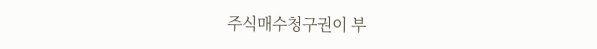주식매수청구권이 부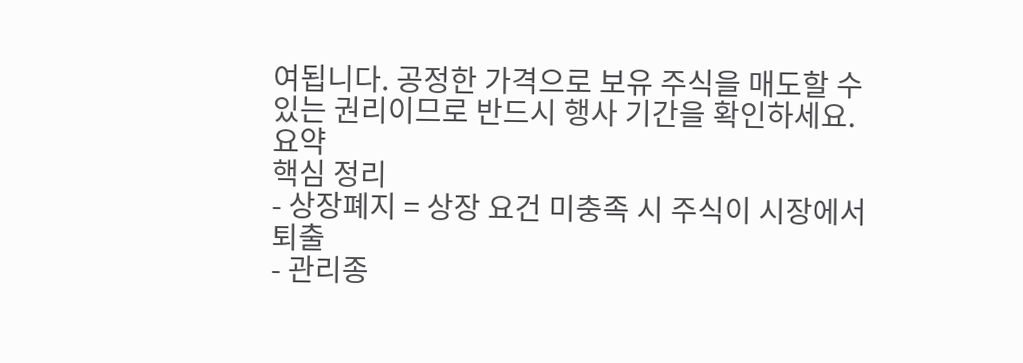여됩니다. 공정한 가격으로 보유 주식을 매도할 수 있는 권리이므로 반드시 행사 기간을 확인하세요.
요약
핵심 정리
- 상장폐지 = 상장 요건 미충족 시 주식이 시장에서 퇴출
- 관리종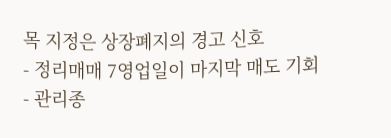목 지정은 상장폐지의 경고 신호
- 정리매매 7영업일이 마지막 매도 기회
- 관리종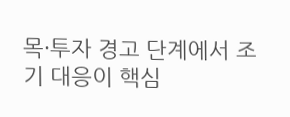목·투자 경고 단계에서 조기 대응이 핵심